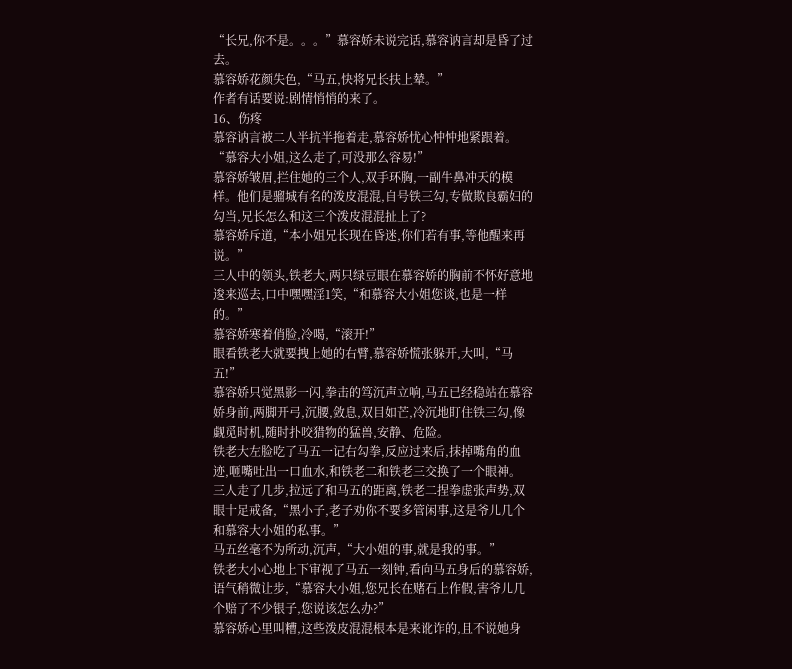“长兄,你不是。。。”慕容娇未说完话,慕容讷言却是昏了过去。
慕容娇花颜失色,“马五,快将兄长扶上辇。”
作者有话要说:剧情悄悄的来了。
16、伤疼
慕容讷言被二人半抗半拖着走,慕容娇忧心忡忡地紧跟着。
“慕容大小姐,这么走了,可没那么容易!”
慕容娇皱眉,拦住她的三个人,双手环胸,一副牛鼻冲天的模样。他们是骝城有名的泼皮混混,自号铁三勾,专做欺良霸妇的勾当,兄长怎么和这三个泼皮混混扯上了?
慕容娇斥道,“本小姐兄长现在昏迷,你们若有事,等他醒来再说。”
三人中的领头,铁老大,两只绿豆眼在慕容娇的胸前不怀好意地逡来巡去,口中嘿嘿淫1笑,“和慕容大小姐您谈,也是一样的。”
慕容娇寒着俏脸,冷喝,“滚开!”
眼看铁老大就要拽上她的右臂,慕容娇慌张躲开,大叫,“马五!”
慕容娇只觉黑影一闪,拳击的笃沉声立响,马五已经稳站在慕容娇身前,两脚开弓,沉腰,敛息,双目如芒,冷沉地盯住铁三勾,像觑觅时机,随时扑咬猎物的猛兽,安静、危险。
铁老大左脸吃了马五一记右勾拳,反应过来后,抹掉嘴角的血迹,咂嘴吐出一口血水,和铁老二和铁老三交换了一个眼神。
三人走了几步,拉远了和马五的距离,铁老二捏拳虚张声势,双眼十足戒备,“黑小子,老子劝你不要多管闲事,这是爷儿几个和慕容大小姐的私事。”
马五丝毫不为所动,沉声,“大小姐的事,就是我的事。”
铁老大小心地上下审视了马五一刻钟,看向马五身后的慕容娇,语气稍微让步,“慕容大小姐,您兄长在赌石上作假,害爷儿几个赔了不少银子,您说该怎么办?”
慕容娇心里叫糟,这些泼皮混混根本是来讹诈的,且不说她身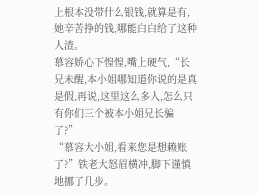上根本没带什么银钱,就算是有,她辛苦挣的钱,哪能白白给了这种人渣。
慕容娇心下惶惶,嘴上硬气,“长兄未醒,本小姐哪知道你说的是真是假,再说,这里这么多人,怎么只有你们三个被本小姐兄长骗了?”
“慕容大小姐,看来您是想赖账了?”铁老大怒眉横冲,脚下谨慎地挪了几步。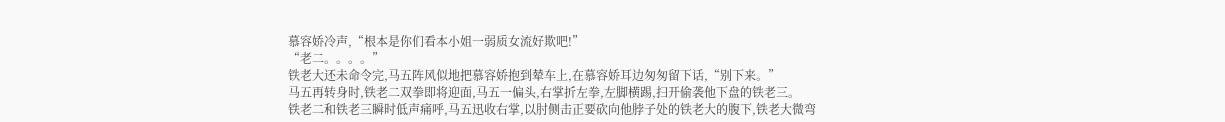慕容娇冷声,“根本是你们看本小姐一弱质女流好欺吧!”
“老二。。。。”
铁老大还未命令完,马五阵风似地把慕容娇抱到辇车上,在慕容娇耳边匆匆留下话,“别下来。”
马五再转身时,铁老二双拳即将迎面,马五一偏头,右掌折左拳,左脚横踢,扫开偷袭他下盘的铁老三。
铁老二和铁老三瞬时低声痛呼,马五迅收右掌,以肘侧击正要砍向他脖子处的铁老大的腹下,铁老大微弯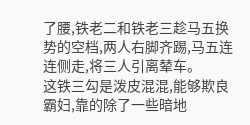了腰,铁老二和铁老三趁马五换势的空档,两人右脚齐踢,马五连连侧走,将三人引离辇车。
这铁三勾是泼皮混混,能够欺良霸妇,靠的除了一些暗地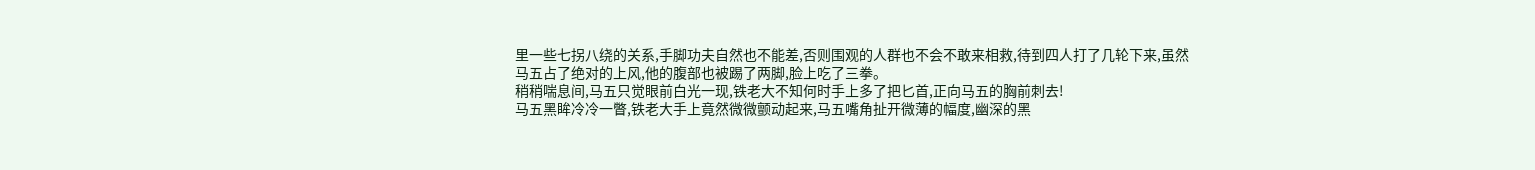里一些七拐八绕的关系,手脚功夫自然也不能差,否则围观的人群也不会不敢来相救,待到四人打了几轮下来,虽然马五占了绝对的上风,他的腹部也被踢了两脚,脸上吃了三拳。
稍稍喘息间,马五只觉眼前白光一现,铁老大不知何时手上多了把匕首,正向马五的胸前刺去!
马五黑眸冷冷一瞥,铁老大手上竟然微微颤动起来,马五嘴角扯开微薄的幅度,幽深的黑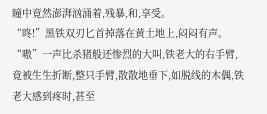瞳中竟然澎湃汹涌着,残暴,和,享受。
“咚!”黑铁双刃匕首掉落在黄土地上,闷闷有声。
“嗷”一声比杀猪般还惨烈的大叫,铁老大的右手臂,竟被生生折断,整只手臂,散散地垂下,如脱线的木偶,铁老大感到疼时,甚至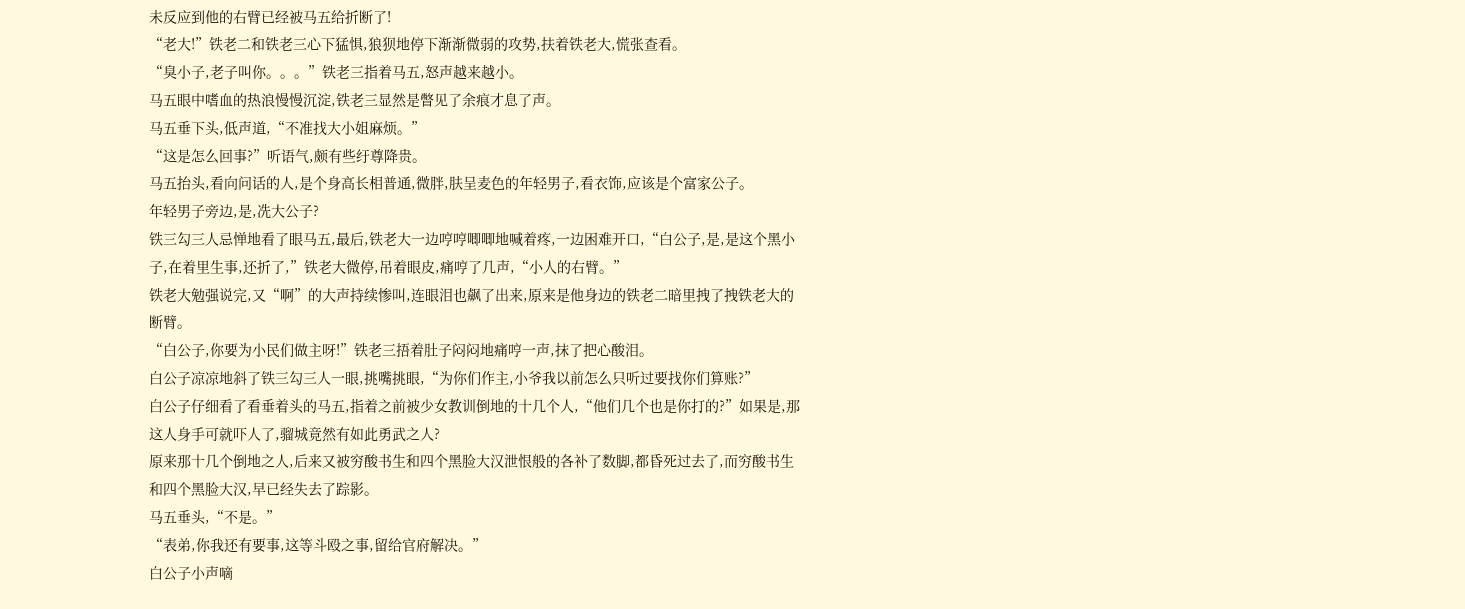未反应到他的右臂已经被马五给折断了!
“老大!”铁老二和铁老三心下猛惧,狼狈地停下渐渐微弱的攻势,扶着铁老大,慌张查看。
“臭小子,老子叫你。。。”铁老三指着马五,怒声越来越小。
马五眼中嗜血的热浪慢慢沉淀,铁老三显然是瞥见了余痕才息了声。
马五垂下头,低声道,“不准找大小姐麻烦。”
“这是怎么回事?”听语气,颇有些纡尊降贵。
马五抬头,看向问话的人,是个身高长相普通,微胖,肤呈麦色的年轻男子,看衣饰,应该是个富家公子。
年轻男子旁边,是,冼大公子?
铁三勾三人忌惮地看了眼马五,最后,铁老大一边哼哼唧唧地喊着疼,一边困难开口,“白公子,是,是这个黑小子,在着里生事,还折了,”铁老大微停,吊着眼皮,痛哼了几声,“小人的右臂。”
铁老大勉强说完,又“啊”的大声持续惨叫,连眼泪也飙了出来,原来是他身边的铁老二暗里拽了拽铁老大的断臂。
“白公子,你要为小民们做主呀!”铁老三捂着肚子闷闷地痛哼一声,抹了把心酸泪。
白公子凉凉地斜了铁三勾三人一眼,挑嘴挑眼,“为你们作主,小爷我以前怎么只听过要找你们算账?”
白公子仔细看了看垂着头的马五,指着之前被少女教训倒地的十几个人,“他们几个也是你打的?”如果是,那这人身手可就吓人了,骝城竟然有如此勇武之人?
原来那十几个倒地之人,后来又被穷酸书生和四个黑脸大汉泄恨般的各补了数脚,都昏死过去了,而穷酸书生和四个黑脸大汉,早已经失去了踪影。
马五垂头,“不是。”
“表弟,你我还有要事,这等斗殴之事,留给官府解决。”
白公子小声嘀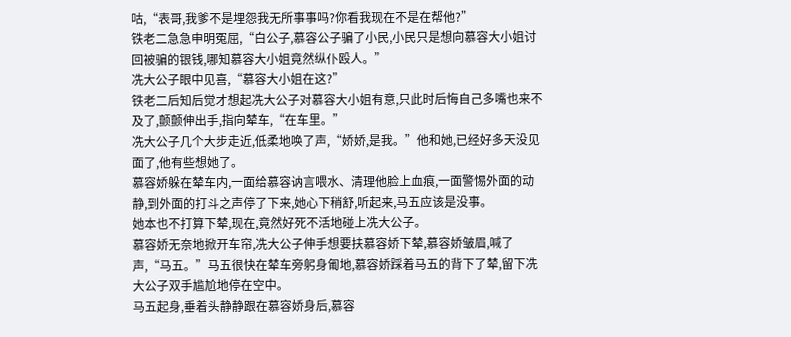咕,“表哥,我爹不是埋怨我无所事事吗?你看我现在不是在帮他?”
铁老二急急申明冤屈,“白公子,慕容公子骗了小民,小民只是想向慕容大小姐讨回被骗的银钱,哪知慕容大小姐竟然纵仆殴人。”
冼大公子眼中见喜,“慕容大小姐在这?”
铁老二后知后觉才想起冼大公子对慕容大小姐有意,只此时后悔自己多嘴也来不及了,颤颤伸出手,指向辇车,“在车里。”
冼大公子几个大步走近,低柔地唤了声,“娇娇,是我。”他和她,已经好多天没见面了,他有些想她了。
慕容娇躲在辇车内,一面给慕容讷言喂水、清理他脸上血痕,一面警惕外面的动静,到外面的打斗之声停了下来,她心下稍舒,听起来,马五应该是没事。
她本也不打算下辇,现在,竟然好死不活地碰上冼大公子。
慕容娇无奈地掀开车帘,冼大公子伸手想要扶慕容娇下辇,慕容娇皱眉,喊了声,“马五。”马五很快在辇车旁躬身匍地,慕容娇踩着马五的背下了辇,留下冼大公子双手尴尬地停在空中。
马五起身,垂着头静静跟在慕容娇身后,慕容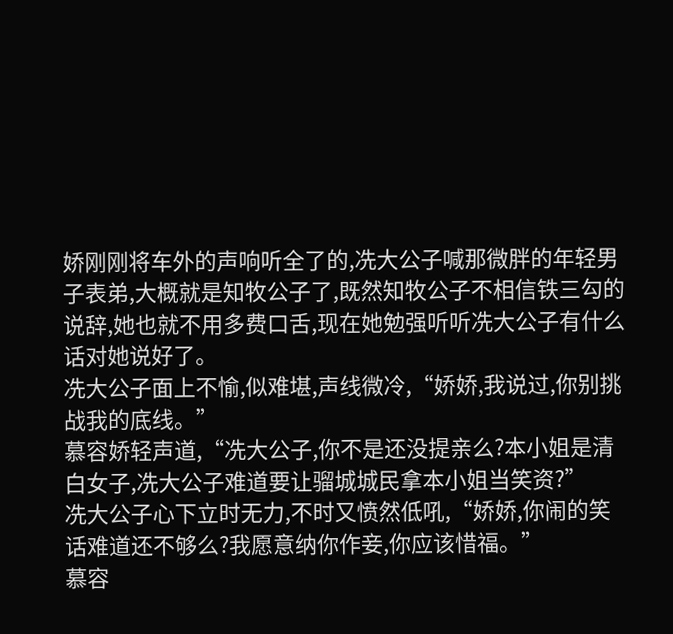娇刚刚将车外的声响听全了的,冼大公子喊那微胖的年轻男子表弟,大概就是知牧公子了,既然知牧公子不相信铁三勾的说辞,她也就不用多费口舌,现在她勉强听听冼大公子有什么话对她说好了。
冼大公子面上不愉,似难堪,声线微冷,“娇娇,我说过,你别挑战我的底线。”
慕容娇轻声道,“冼大公子,你不是还没提亲么?本小姐是清白女子,冼大公子难道要让骝城城民拿本小姐当笑资?”
冼大公子心下立时无力,不时又愤然低吼,“娇娇,你闹的笑话难道还不够么?我愿意纳你作妾,你应该惜福。”
慕容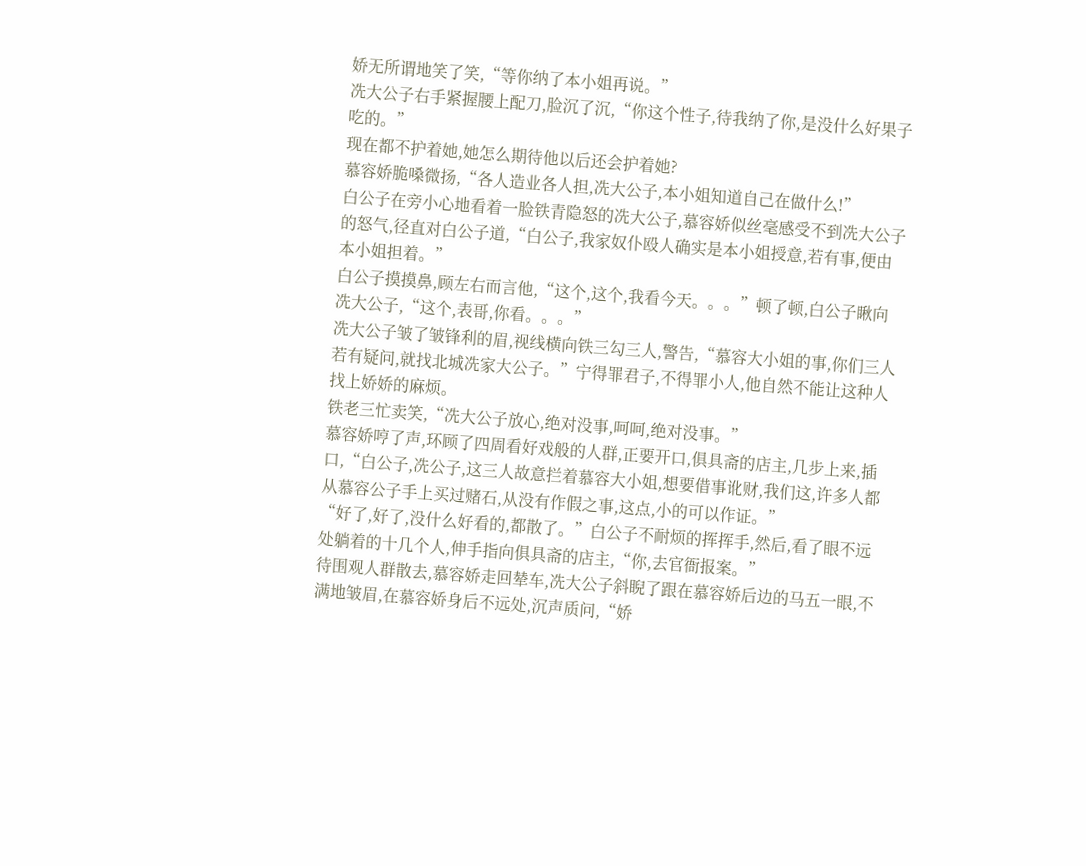娇无所谓地笑了笑,“等你纳了本小姐再说。”
冼大公子右手紧握腰上配刀,脸沉了沉,“你这个性子,待我纳了你,是没什么好果子吃的。”
现在都不护着她,她怎么期待他以后还会护着她?
慕容娇脆嗓微扬,“各人造业各人担,冼大公子,本小姐知道自己在做什么!”
白公子在旁小心地看着一脸铁青隐怒的冼大公子,慕容娇似丝毫感受不到冼大公子的怒气,径直对白公子道,“白公子,我家奴仆殴人确实是本小姐授意,若有事,便由本小姐担着。”
白公子摸摸鼻,顾左右而言他,“这个,这个,我看今天。。。”顿了顿,白公子瞅向冼大公子,“这个,表哥,你看。。。”
冼大公子皱了皱锋利的眉,视线横向铁三勾三人,警告,“慕容大小姐的事,你们三人若有疑问,就找北城冼家大公子。”宁得罪君子,不得罪小人,他自然不能让这种人找上娇娇的麻烦。
铁老三忙卖笑,“冼大公子放心,绝对没事,呵呵,绝对没事。”
慕容娇哼了声,环顾了四周看好戏般的人群,正要开口,俱具斋的店主,几步上来,插口,“白公子,冼公子,这三人故意拦着慕容大小姐,想要借事讹财,我们这,许多人都从慕容公子手上买过赌石,从没有作假之事,这点,小的可以作证。”
“好了,好了,没什么好看的,都散了。”白公子不耐烦的挥挥手,然后,看了眼不远处躺着的十几个人,伸手指向俱具斋的店主,“你,去官衙报案。”
待围观人群散去,慕容娇走回辇车,冼大公子斜睨了跟在慕容娇后边的马五一眼,不满地皱眉,在慕容娇身后不远处,沉声质问,“娇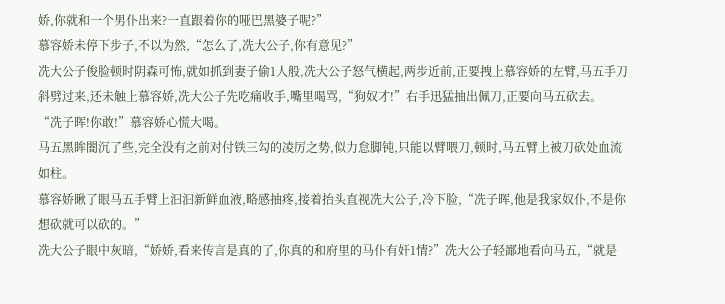娇,你就和一个男仆出来?一直跟着你的哑巴黑婆子呢?”
慕容娇未停下步子,不以为然,“怎么了,冼大公子,你有意见?”
冼大公子俊脸顿时阴森可怖,就如抓到妻子偷1人般,冼大公子怒气横起,两步近前,正要拽上慕容娇的左臂,马五手刀斜劈过来,还未触上慕容娇,冼大公子先吃痛收手,嘴里喝骂,“狗奴才!”右手迅猛抽出佩刀,正要向马五砍去。
“冼子晖!你敢!”慕容娇心慌大喝。
马五黑眸闇沉了些,完全没有之前对付铁三勾的凌厉之势,似力怠脚钝,只能以臂喂刀,顿时,马五臂上被刀砍处血流如柱。
慕容娇瞅了眼马五手臂上汩汩新鲜血液,略感抽疼,接着抬头直视冼大公子,冷下脸,“冼子晖,他是我家奴仆,不是你想砍就可以砍的。”
冼大公子眼中灰暗,“娇娇,看来传言是真的了,你真的和府里的马仆有奸1情?”冼大公子轻鄙地看向马五,“就是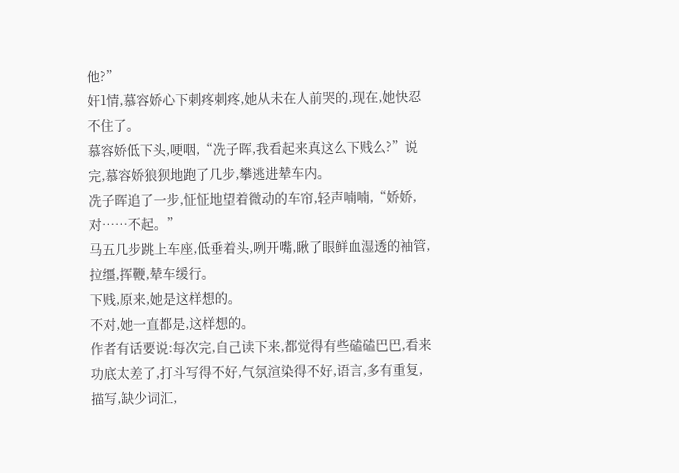他?”
奸1情,慕容娇心下刺疼刺疼,她从未在人前哭的,现在,她快忍不住了。
慕容娇低下头,哽咽,“冼子晖,我看起来真这么下贱么?”说完,慕容娇狼狈地跑了几步,攀逃进辇车内。
冼子晖追了一步,怔怔地望着微动的车帘,轻声喃喃,“娇娇,对……不起。”
马五几步跳上车座,低垂着头,咧开嘴,瞅了眼鲜血湿透的袖管,拉缰,挥鞭,辇车缓行。
下贱,原来,她是这样想的。
不对,她一直都是,这样想的。
作者有话要说:每次完,自己读下来,都觉得有些磕磕巴巴,看来功底太差了,打斗写得不好,气氛渲染得不好,语言,多有重复,描写,缺少词汇,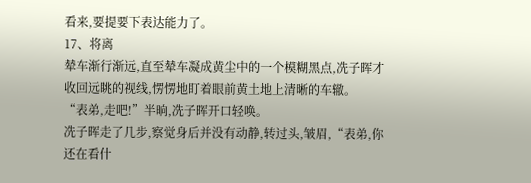看来,要提要下表达能力了。
17、将离
辇车渐行渐远,直至辇车凝成黄尘中的一个模糊黑点,冼子晖才收回远眺的视线,愣愣地盯着眼前黄土地上清晰的车辙。
“表弟,走吧!”半晌,冼子晖开口轻唤。
冼子晖走了几步,察觉身后并没有动静,转过头,皱眉,“表弟,你还在看什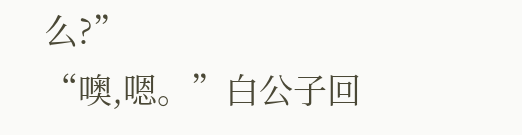么?”
“噢,嗯。”白公子回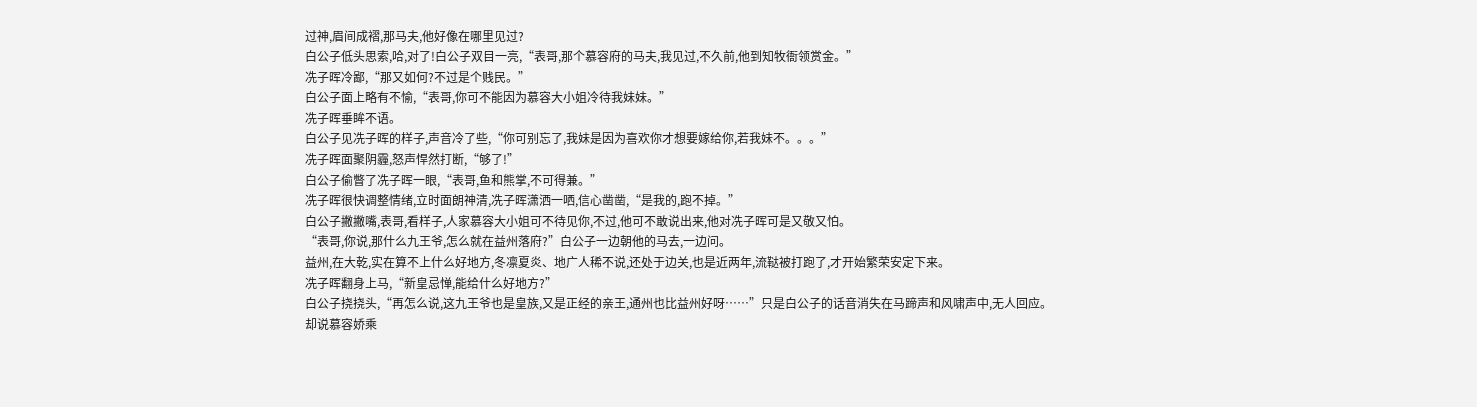过神,眉间成褶,那马夫,他好像在哪里见过?
白公子低头思索,哈,对了!白公子双目一亮,“表哥,那个慕容府的马夫,我见过,不久前,他到知牧衙领赏金。”
冼子晖冷鄙,“那又如何?不过是个贱民。”
白公子面上略有不愉,“表哥,你可不能因为慕容大小姐冷待我妹妹。”
冼子晖垂眸不语。
白公子见冼子晖的样子,声音冷了些,“你可别忘了,我妹是因为喜欢你才想要嫁给你,若我妹不。。。”
冼子晖面聚阴霾,怒声悍然打断,“够了!”
白公子偷瞥了冼子晖一眼,“表哥,鱼和熊掌,不可得兼。”
冼子晖很快调整情绪,立时面朗神清,冼子晖潇洒一哂,信心凿凿,“是我的,跑不掉。”
白公子撇撇嘴,表哥,看样子,人家慕容大小姐可不待见你,不过,他可不敢说出来,他对冼子晖可是又敬又怕。
“表哥,你说,那什么九王爷,怎么就在益州落府?”白公子一边朝他的马去,一边问。
益州,在大乾,实在算不上什么好地方,冬凛夏炎、地广人稀不说,还处于边关,也是近两年,流鞑被打跑了,才开始繁荣安定下来。
冼子晖翻身上马,“新皇忌惮,能给什么好地方?”
白公子挠挠头,“再怎么说,这九王爷也是皇族,又是正经的亲王,通州也比益州好呀……”只是白公子的话音消失在马蹄声和风啸声中,无人回应。
却说慕容娇乘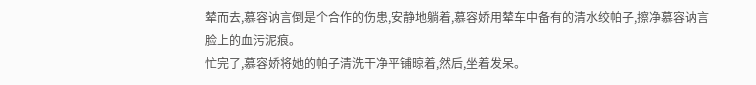辇而去,慕容讷言倒是个合作的伤患,安静地躺着,慕容娇用辇车中备有的清水绞帕子,擦净慕容讷言脸上的血污泥痕。
忙完了,慕容娇将她的帕子清洗干净平铺晾着,然后,坐着发呆。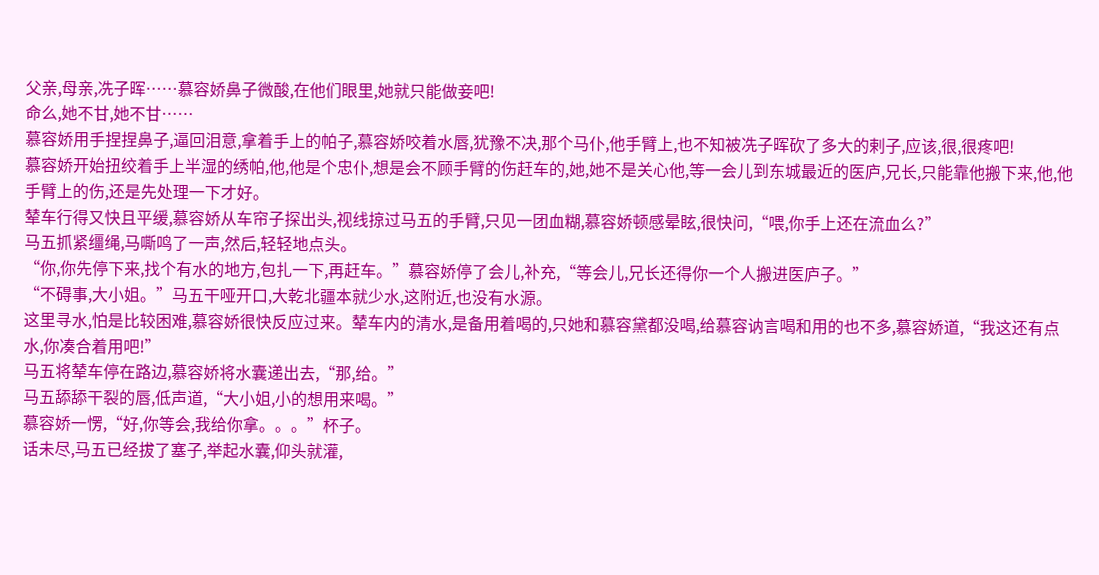父亲,母亲,冼子晖……慕容娇鼻子微酸,在他们眼里,她就只能做妾吧!
命么,她不甘,她不甘……
慕容娇用手捏捏鼻子,逼回泪意,拿着手上的帕子,慕容娇咬着水唇,犹豫不决,那个马仆,他手臂上,也不知被冼子晖砍了多大的剌子,应该,很,很疼吧!
慕容娇开始扭绞着手上半湿的绣帕,他,他是个忠仆,想是会不顾手臂的伤赶车的,她,她不是关心他,等一会儿到东城最近的医庐,兄长,只能靠他搬下来,他,他手臂上的伤,还是先处理一下才好。
辇车行得又快且平缓,慕容娇从车帘子探出头,视线掠过马五的手臂,只见一团血糊,慕容娇顿感晕眩,很快问,“喂,你手上还在流血么?”
马五抓紧缰绳,马嘶鸣了一声,然后,轻轻地点头。
“你,你先停下来,找个有水的地方,包扎一下,再赶车。”慕容娇停了会儿,补充,“等会儿,兄长还得你一个人搬进医庐子。”
“不碍事,大小姐。”马五干哑开口,大乾北疆本就少水,这附近,也没有水源。
这里寻水,怕是比较困难,慕容娇很快反应过来。辇车内的清水,是备用着喝的,只她和慕容黛都没喝,给慕容讷言喝和用的也不多,慕容娇道,“我这还有点水,你凑合着用吧!”
马五将辇车停在路边,慕容娇将水囊递出去,“那,给。”
马五舔舔干裂的唇,低声道,“大小姐,小的想用来喝。”
慕容娇一愣,“好,你等会,我给你拿。。。”杯子。
话未尽,马五已经拔了塞子,举起水囊,仰头就灌,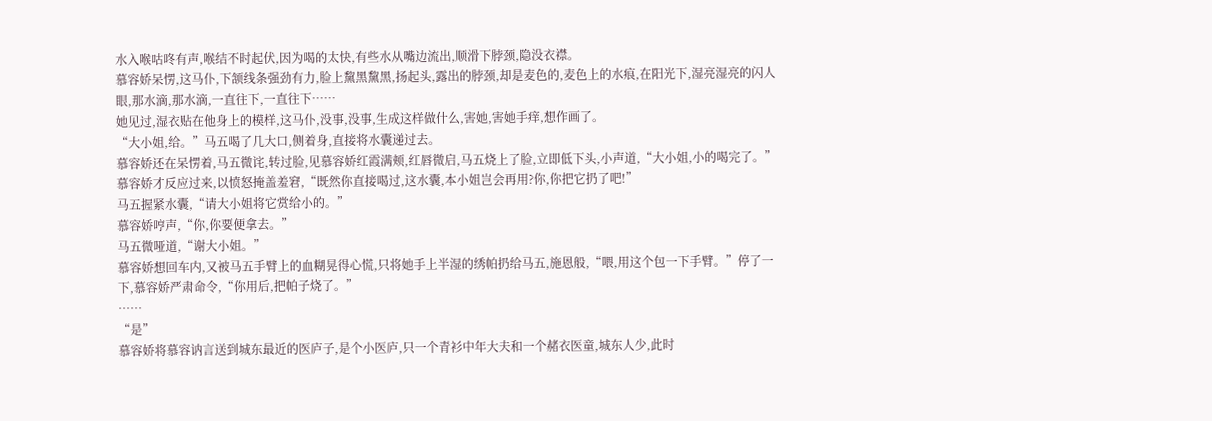水入喉咕咚有声,喉结不时起伏,因为喝的太快,有些水从嘴边流出,顺滑下脖颈,隐没衣襟。
慕容娇呆愣,这马仆,下颔线条强劲有力,脸上黧黑黧黑,扬起头,露出的脖颈,却是麦色的,麦色上的水痕,在阳光下,湿亮湿亮的闪人眼,那水滴,那水滴,一直往下,一直往下……
她见过,湿衣贴在他身上的模样,这马仆,没事,没事,生成这样做什么,害她,害她手痒,想作画了。
“大小姐,给。”马五喝了几大口,侧着身,直接将水囊递过去。
慕容娇还在呆愣着,马五微诧,转过脸,见慕容娇红霞满颊,红唇微启,马五烧上了脸,立即低下头,小声道,“大小姐,小的喝完了。”
慕容娇才反应过来,以愤怒掩盖羞窘,“既然你直接喝过,这水囊,本小姐岂会再用?你,你把它扔了吧!”
马五握紧水囊,“请大小姐将它赏给小的。”
慕容娇哼声,“你,你要便拿去。”
马五微哑道,“谢大小姐。”
慕容娇想回车内,又被马五手臂上的血糊晃得心慌,只将她手上半湿的绣帕扔给马五,施恩般,“喂,用这个包一下手臂。”停了一下,慕容娇严肃命令,“你用后,把帕子烧了。”
……
“是”
慕容娇将慕容讷言送到城东最近的医庐子,是个小医庐,只一个青衫中年大夫和一个赭衣医童,城东人少,此时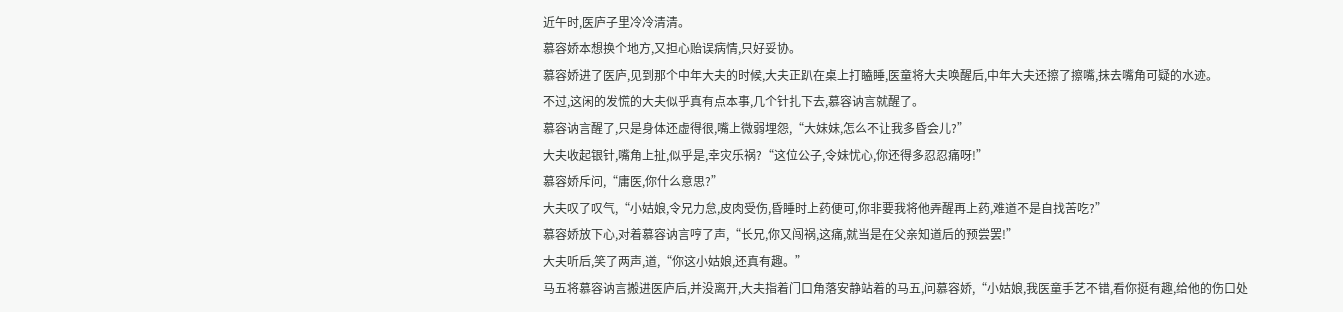近午时,医庐子里冷冷清清。
慕容娇本想换个地方,又担心贻误病情,只好妥协。
慕容娇进了医庐,见到那个中年大夫的时候,大夫正趴在桌上打瞌睡,医童将大夫唤醒后,中年大夫还擦了擦嘴,抹去嘴角可疑的水迹。
不过,这闲的发慌的大夫似乎真有点本事,几个针扎下去,慕容讷言就醒了。
慕容讷言醒了,只是身体还虚得很,嘴上微弱埋怨,“大妹妹,怎么不让我多昏会儿?”
大夫收起银针,嘴角上扯,似乎是,幸灾乐祸?“这位公子,令妹忧心,你还得多忍忍痛呀!”
慕容娇斥问,“庸医,你什么意思?”
大夫叹了叹气,“小姑娘,令兄力怠,皮肉受伤,昏睡时上药便可,你非要我将他弄醒再上药,难道不是自找苦吃?”
慕容娇放下心,对着慕容讷言哼了声,“长兄,你又闯祸,这痛,就当是在父亲知道后的预尝罢!”
大夫听后,笑了两声,道,“你这小姑娘,还真有趣。”
马五将慕容讷言搬进医庐后,并没离开,大夫指着门口角落安静站着的马五,问慕容娇,“小姑娘,我医童手艺不错,看你挺有趣,给他的伤口处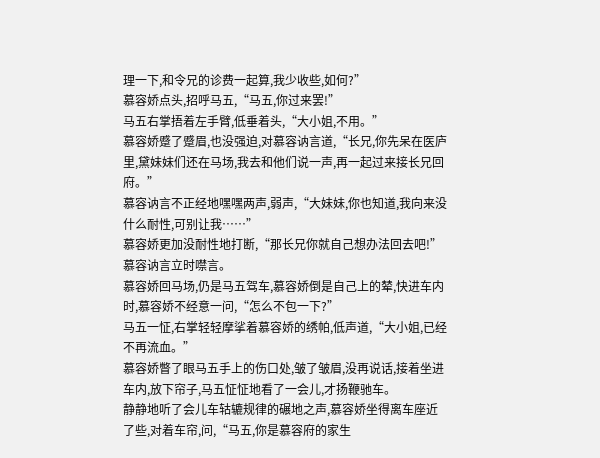理一下,和令兄的诊费一起算,我少收些,如何?”
慕容娇点头,招呼马五,“马五,你过来罢!”
马五右掌捂着左手臂,低垂着头,“大小姐,不用。”
慕容娇蹙了蹙眉,也没强迫,对慕容讷言道,“长兄,你先呆在医庐里,黛妹妹们还在马场,我去和他们说一声,再一起过来接长兄回府。”
慕容讷言不正经地嘿嘿两声,弱声,“大妹妹,你也知道,我向来没什么耐性,可别让我……”
慕容娇更加没耐性地打断,“那长兄你就自己想办法回去吧!”
慕容讷言立时噤言。
慕容娇回马场,仍是马五驾车,慕容娇倒是自己上的辇,快进车内时,慕容娇不经意一问,“怎么不包一下?”
马五一怔,右掌轻轻摩挲着慕容娇的绣帕,低声道,“大小姐,已经不再流血。”
慕容娇瞥了眼马五手上的伤口处,皱了皱眉,没再说话,接着坐进车内,放下帘子,马五怔怔地看了一会儿,才扬鞭驰车。
静静地听了会儿车轱辘规律的碾地之声,慕容娇坐得离车座近了些,对着车帘,问,“马五,你是慕容府的家生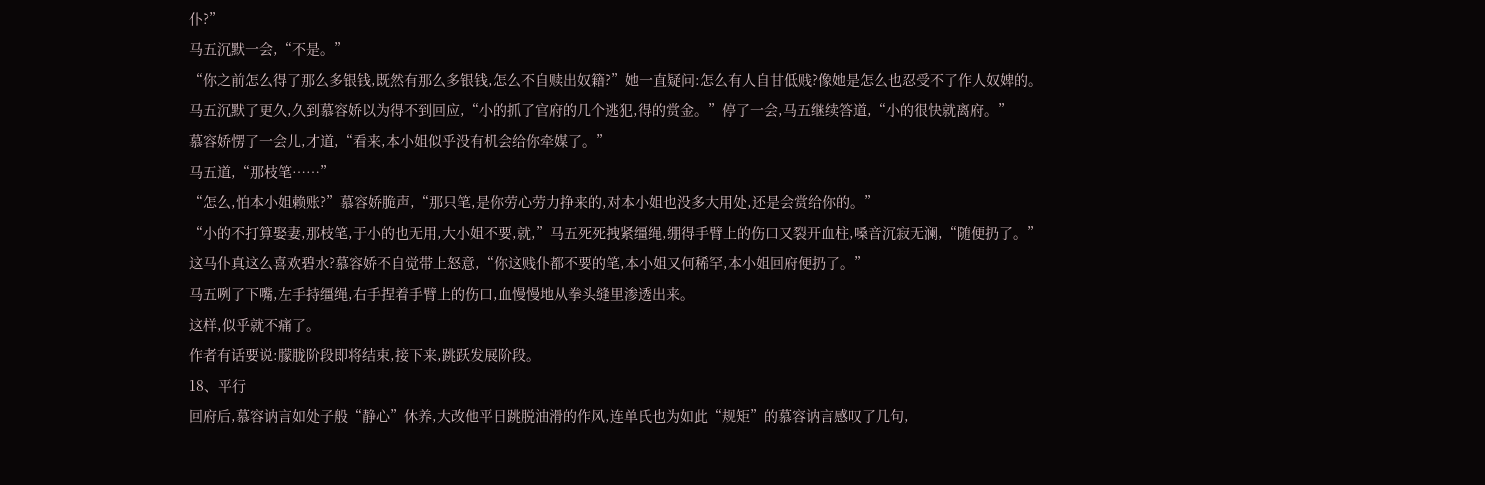仆?”
马五沉默一会,“不是。”
“你之前怎么得了那么多银钱,既然有那么多银钱,怎么不自赎出奴籍?”她一直疑问:怎么有人自甘低贱?像她是怎么也忍受不了作人奴婢的。
马五沉默了更久,久到慕容娇以为得不到回应,“小的抓了官府的几个逃犯,得的赏金。”停了一会,马五继续答道,“小的很快就离府。”
慕容娇愣了一会儿,才道,“看来,本小姐似乎没有机会给你牵媒了。”
马五道,“那枝笔……”
“怎么,怕本小姐赖账?”慕容娇脆声,“那只笔,是你劳心劳力挣来的,对本小姐也没多大用处,还是会赏给你的。”
“小的不打算娶妻,那枝笔,于小的也无用,大小姐不要,就,”马五死死拽紧缰绳,绷得手臂上的伤口又裂开血柱,嗓音沉寂无澜,“随便扔了。”
这马仆真这么喜欢碧水?慕容娇不自觉带上怒意,“你这贱仆都不要的笔,本小姐又何稀罕,本小姐回府便扔了。”
马五咧了下嘴,左手持缰绳,右手捏着手臂上的伤口,血慢慢地从拳头缝里渗透出来。
这样,似乎就不痛了。
作者有话要说:朦胧阶段即将结束,接下来,跳跃发展阶段。
18、平行
回府后,慕容讷言如处子般“静心”休养,大改他平日跳脱油滑的作风,连单氏也为如此“规矩”的慕容讷言感叹了几句,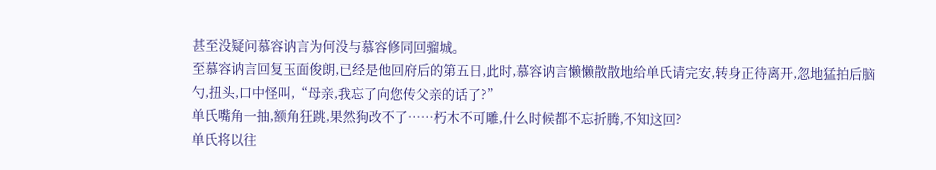甚至没疑问慕容讷言为何没与慕容修同回骝城。
至慕容讷言回复玉面俊朗,已经是他回府后的第五日,此时,慕容讷言懒懒散散地给单氏请完安,转身正待离开,忽地猛拍后脑勺,扭头,口中怪叫,“母亲,我忘了向您传父亲的话了?”
单氏嘴角一抽,额角狂跳,果然狗改不了……朽木不可雕,什么时候都不忘折腾,不知这回?
单氏将以往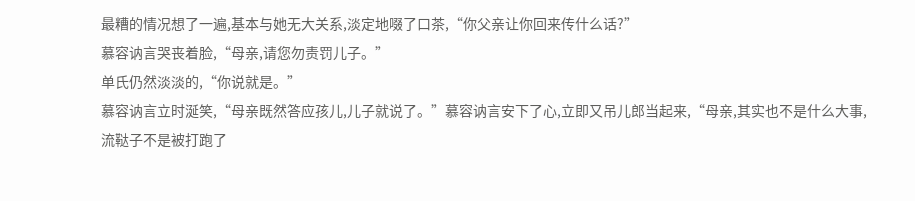最糟的情况想了一遍,基本与她无大关系,淡定地啜了口茶,“你父亲让你回来传什么话?”
慕容讷言哭丧着脸,“母亲,请您勿责罚儿子。”
单氏仍然淡淡的,“你说就是。”
慕容讷言立时涎笑,“母亲既然答应孩儿,儿子就说了。”慕容讷言安下了心,立即又吊儿郎当起来,“母亲,其实也不是什么大事,流鞑子不是被打跑了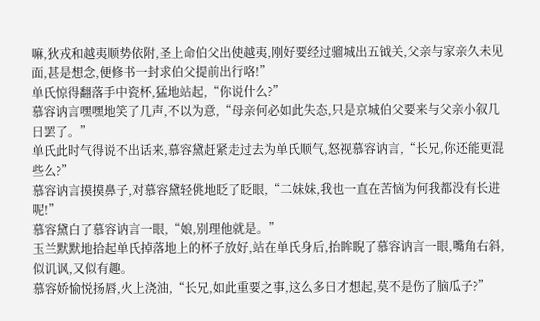嘛,狄戎和越夷顺势依附,圣上命伯父出使越夷,刚好要经过骝城出五钺关,父亲与家亲久未见面,甚是想念,便修书一封求伯父提前出行咯!”
单氏惊得翻落手中瓷杯,猛地站起,“你说什么?”
慕容讷言嘿嘿地笑了几声,不以为意,“母亲何必如此失态,只是京城伯父要来与父亲小叙几日罢了。”
单氏此时气得说不出话来,慕容黛赶紧走过去为单氏顺气,怒视慕容讷言,“长兄,你还能更混些么?”
慕容讷言摸摸鼻子,对慕容黛轻佻地眨了眨眼,“二妹妹,我也一直在苦恼为何我都没有长进呢!”
慕容黛白了慕容讷言一眼,“娘,别理他就是。”
玉兰默默地拾起单氏掉落地上的杯子放好,站在单氏身后,抬眸睨了慕容讷言一眼,嘴角右斜,似讥讽,又似有趣。
慕容娇愉悦扬唇,火上浇油,“长兄,如此重要之事,这么多日才想起,莫不是伤了脑瓜子?”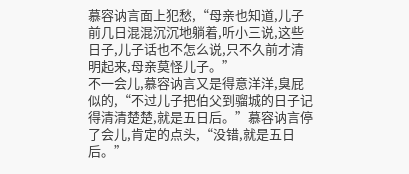慕容讷言面上犯愁,“母亲也知道,儿子前几日混混沉沉地躺着,听小三说,这些日子,儿子话也不怎么说,只不久前才清明起来,母亲莫怪儿子。”
不一会儿,慕容讷言又是得意洋洋,臭屁似的,“不过儿子把伯父到骝城的日子记得清清楚楚,就是五日后。”慕容讷言停了会儿,肯定的点头,“没错,就是五日后。”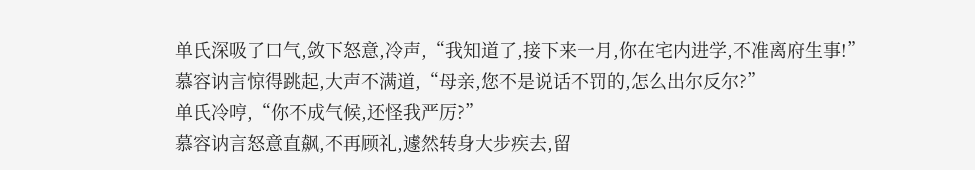单氏深吸了口气,敛下怒意,冷声,“我知道了,接下来一月,你在宅内进学,不准离府生事!”
慕容讷言惊得跳起,大声不满道,“母亲,您不是说话不罚的,怎么出尔反尔?”
单氏冷哼,“你不成气候,还怪我严厉?”
慕容讷言怒意直飙,不再顾礼,遽然转身大步疾去,留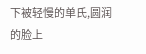下被轻慢的单氏,圆润的脸上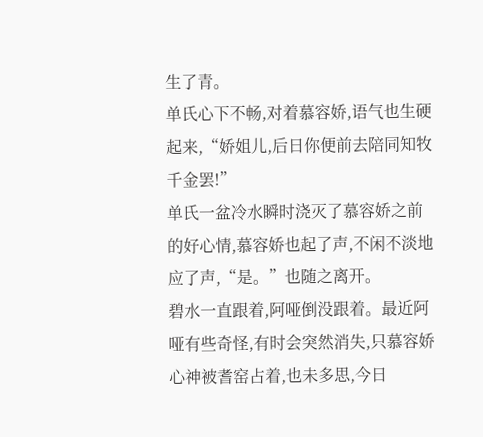生了青。
单氏心下不畅,对着慕容娇,语气也生硬起来,“娇姐儿,后日你便前去陪同知牧千金罢!”
单氏一盆冷水瞬时浇灭了慕容娇之前的好心情,慕容娇也起了声,不闲不淡地应了声,“是。”也随之离开。
碧水一直跟着,阿哑倒没跟着。最近阿哑有些奇怪,有时会突然消失,只慕容娇心神被耆窑占着,也未多思,今日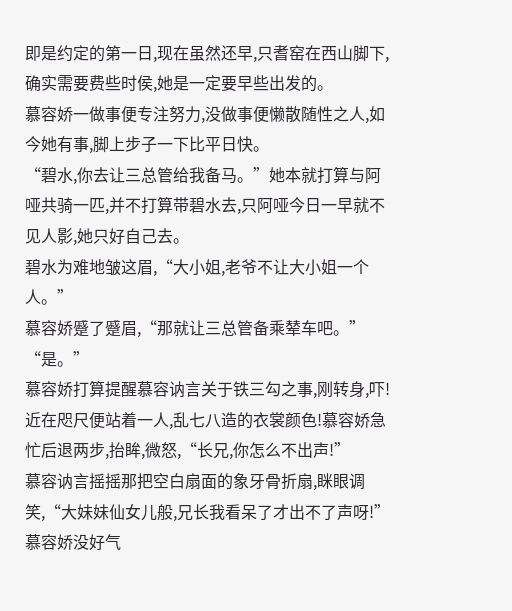即是约定的第一日,现在虽然还早,只耆窑在西山脚下,确实需要费些时侯,她是一定要早些出发的。
慕容娇一做事便专注努力,没做事便懒散随性之人,如今她有事,脚上步子一下比平日快。
“碧水,你去让三总管给我备马。”她本就打算与阿哑共骑一匹,并不打算带碧水去,只阿哑今日一早就不见人影,她只好自己去。
碧水为难地皱这眉,“大小姐,老爷不让大小姐一个人。”
慕容娇蹙了蹙眉,“那就让三总管备乘辇车吧。”
“是。”
慕容娇打算提醒慕容讷言关于铁三勾之事,刚转身,吓!近在咫尺便站着一人,乱七八造的衣裳颜色!慕容娇急忙后退两步,抬眸,微怒,“长兄,你怎么不出声!”
慕容讷言摇摇那把空白扇面的象牙骨折扇,眯眼调笑,“大妹妹仙女儿般,兄长我看呆了才出不了声呀!”
慕容娇没好气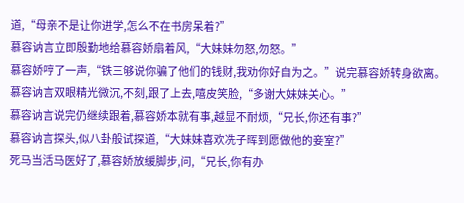道,“母亲不是让你进学,怎么不在书房呆着?”
慕容讷言立即殷勤地给慕容娇扇着风,“大妹妹勿怒,勿怒。”
慕容娇哼了一声,“铁三够说你骗了他们的钱财,我劝你好自为之。”说完慕容娇转身欲离。
慕容讷言双眼精光微沉,不刻,跟了上去,嘻皮笑脸,“多谢大妹妹关心。”
慕容讷言说完仍继续跟着,慕容娇本就有事,越显不耐烦,“兄长,你还有事?”
慕容讷言探头,似八卦般试探道,“大妹妹喜欢冼子晖到愿做他的妾室?”
死马当活马医好了,慕容娇放缓脚步,问,“兄长,你有办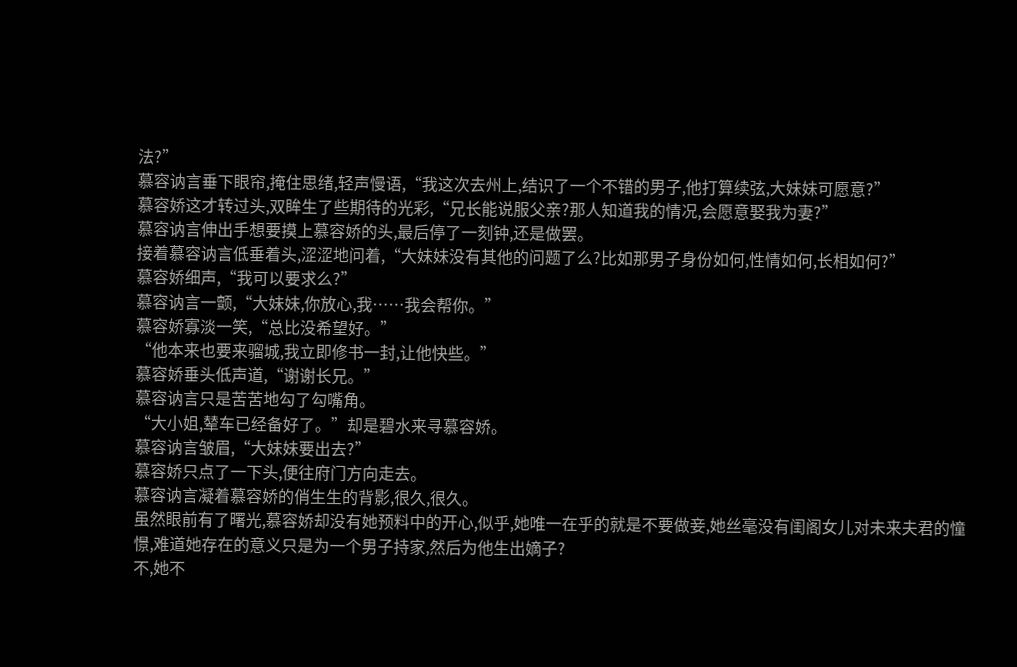法?”
慕容讷言垂下眼帘,掩住思绪,轻声慢语,“我这次去州上,结识了一个不错的男子,他打算续弦,大妹妹可愿意?”
慕容娇这才转过头,双眸生了些期待的光彩,“兄长能说服父亲?那人知道我的情况,会愿意娶我为妻?”
慕容讷言伸出手想要摸上慕容娇的头,最后停了一刻钟,还是做罢。
接着慕容讷言低垂着头,涩涩地问着,“大妹妹没有其他的问题了么?比如那男子身份如何,性情如何,长相如何?”
慕容娇细声,“我可以要求么?”
慕容讷言一颤,“大妹妹,你放心,我……我会帮你。”
慕容娇寡淡一笑,“总比没希望好。”
“他本来也要来骝城,我立即修书一封,让他快些。”
慕容娇垂头低声道,“谢谢长兄。”
慕容讷言只是苦苦地勾了勾嘴角。
“大小姐,辇车已经备好了。”却是碧水来寻慕容娇。
慕容讷言皱眉,“大妹妹要出去?”
慕容娇只点了一下头,便往府门方向走去。
慕容讷言凝着慕容娇的俏生生的背影,很久,很久。
虽然眼前有了曙光,慕容娇却没有她预料中的开心,似乎,她唯一在乎的就是不要做妾,她丝毫没有闺阁女儿对未来夫君的憧憬,难道她存在的意义只是为一个男子持家,然后为他生出嫡子?
不,她不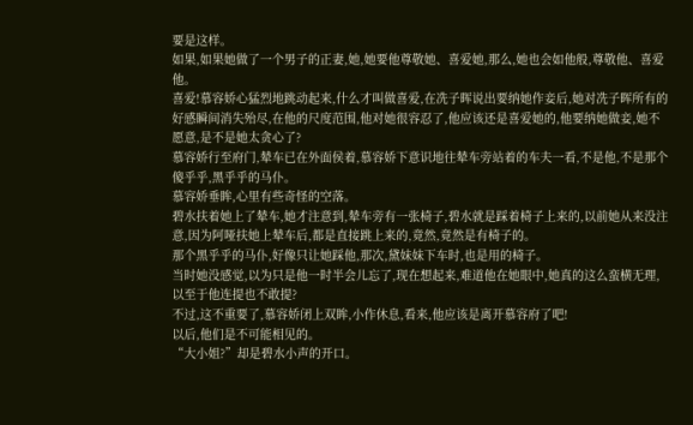要是这样。
如果,如果她做了一个男子的正妻,她,她要他尊敬她、喜爱她,那么,她也会如他般,尊敬他、喜爱他。
喜爱!慕容娇心猛烈地跳动起来,什么才叫做喜爱,在冼子晖说出要纳她作妾后,她对冼子晖所有的好感瞬间消失殆尽,在他的尺度范围,他对她很容忍了,他应该还是喜爱她的,他要纳她做妾,她不愿意,是不是她太贪心了?
慕容娇行至府门,辇车已在外面侯着,慕容娇下意识地往辇车旁站着的车夫一看,不是他,不是那个傻乎乎,黑乎乎的马仆。
慕容娇垂眸,心里有些奇怪的空落。
碧水扶着她上了辇车,她才注意到,辇车旁有一张椅子,碧水就是踩着椅子上来的,以前她从来没注意,因为阿哑扶她上辇车后,都是直接跳上来的,竟然,竟然是有椅子的。
那个黑乎乎的马仆,好像只让她踩他,那次,黛妹妹下车时,也是用的椅子。
当时她没感觉,以为只是他一时半会儿忘了,现在想起来,难道他在她眼中,她真的这么蛮横无理,以至于他连提也不敢提?
不过,这不重要了,慕容娇闭上双眸,小作休息,看来,他应该是离开慕容府了吧!
以后,他们是不可能相见的。
“大小姐?”却是碧水小声的开口。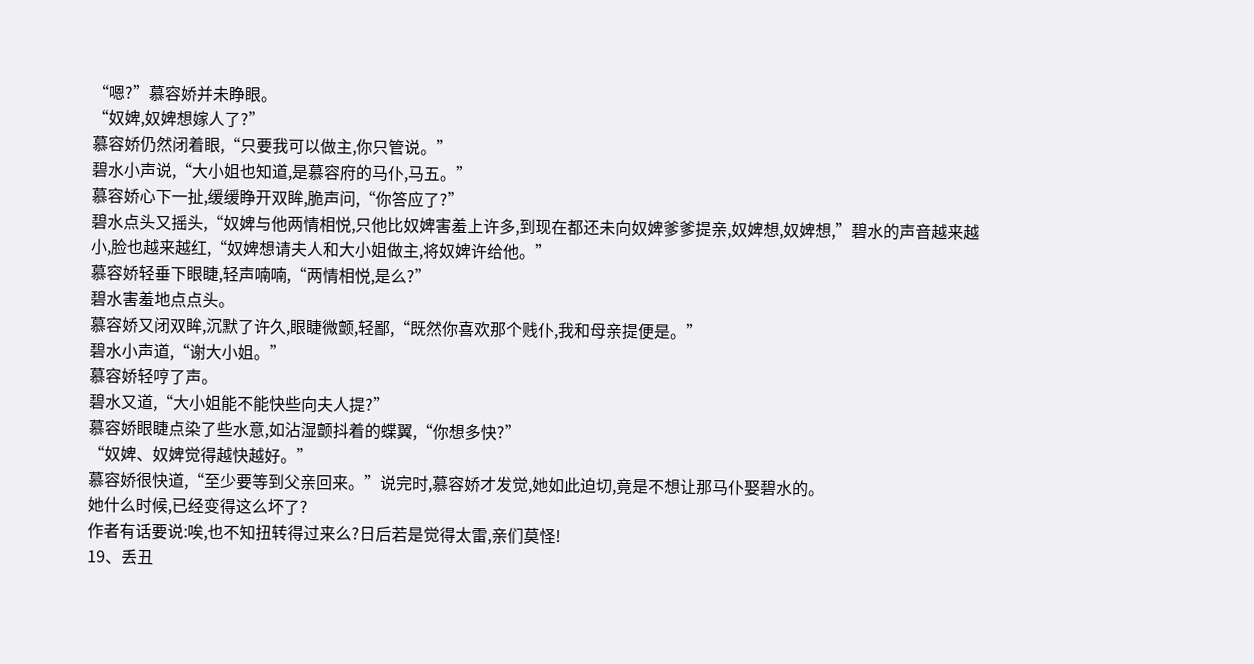“嗯?”慕容娇并未睁眼。
“奴婢,奴婢想嫁人了?”
慕容娇仍然闭着眼,“只要我可以做主,你只管说。”
碧水小声说,“大小姐也知道,是慕容府的马仆,马五。”
慕容娇心下一扯,缓缓睁开双眸,脆声问,“你答应了?”
碧水点头又摇头,“奴婢与他两情相悦,只他比奴婢害羞上许多,到现在都还未向奴婢爹爹提亲,奴婢想,奴婢想,”碧水的声音越来越小,脸也越来越红,“奴婢想请夫人和大小姐做主,将奴婢许给他。”
慕容娇轻垂下眼睫,轻声喃喃,“两情相悦,是么?”
碧水害羞地点点头。
慕容娇又闭双眸,沉默了许久,眼睫微颤,轻鄙,“既然你喜欢那个贱仆,我和母亲提便是。”
碧水小声道,“谢大小姐。”
慕容娇轻哼了声。
碧水又道,“大小姐能不能快些向夫人提?”
慕容娇眼睫点染了些水意,如沾湿颤抖着的蝶翼,“你想多快?”
“奴婢、奴婢觉得越快越好。”
慕容娇很快道,“至少要等到父亲回来。”说完时,慕容娇才发觉,她如此迫切,竟是不想让那马仆娶碧水的。
她什么时候,已经变得这么坏了?
作者有话要说:唉,也不知扭转得过来么?日后若是觉得太雷,亲们莫怪!
19、丢丑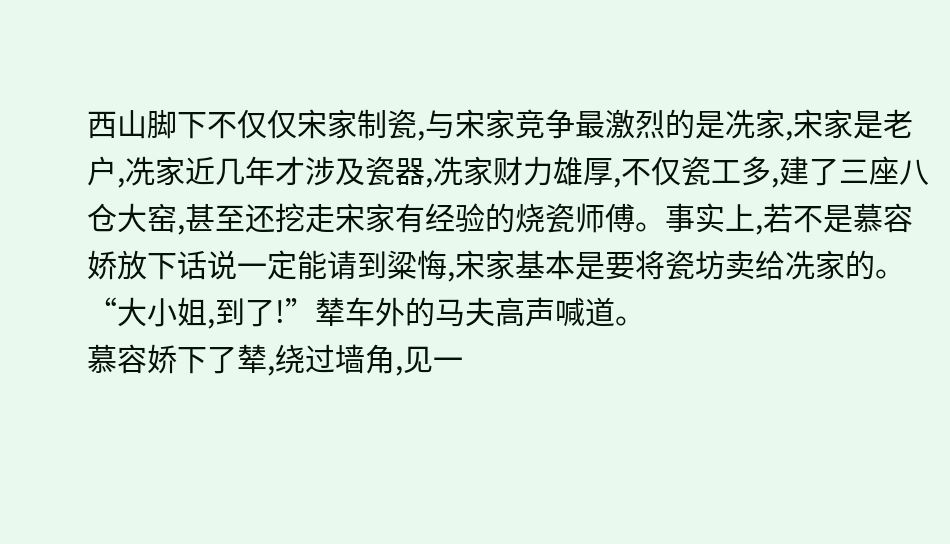西山脚下不仅仅宋家制瓷,与宋家竞争最激烈的是冼家,宋家是老户,冼家近几年才涉及瓷器,冼家财力雄厚,不仅瓷工多,建了三座八仓大窑,甚至还挖走宋家有经验的烧瓷师傅。事实上,若不是慕容娇放下话说一定能请到粱悔,宋家基本是要将瓷坊卖给冼家的。
“大小姐,到了!”辇车外的马夫高声喊道。
慕容娇下了辇,绕过墙角,见一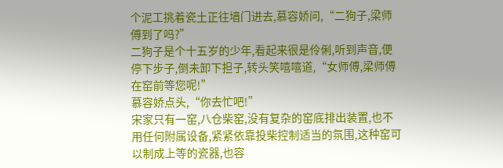个泥工挑着瓷土正往墙门进去,慕容娇问,“二狗子,梁师傅到了吗?”
二狗子是个十五岁的少年,看起来很是伶俐,听到声音,便停下步子,倒未卸下担子,转头笑嘻嘻道,“女师傅,梁师傅在窑前等您呢!”
慕容娇点头,“你去忙吧!”
宋家只有一窑,八仓柴窑,没有复杂的窑底排出装置,也不用任何附属设备,紧紧依靠投柴控制适当的氛围,这种窑可以制成上等的瓷器,也容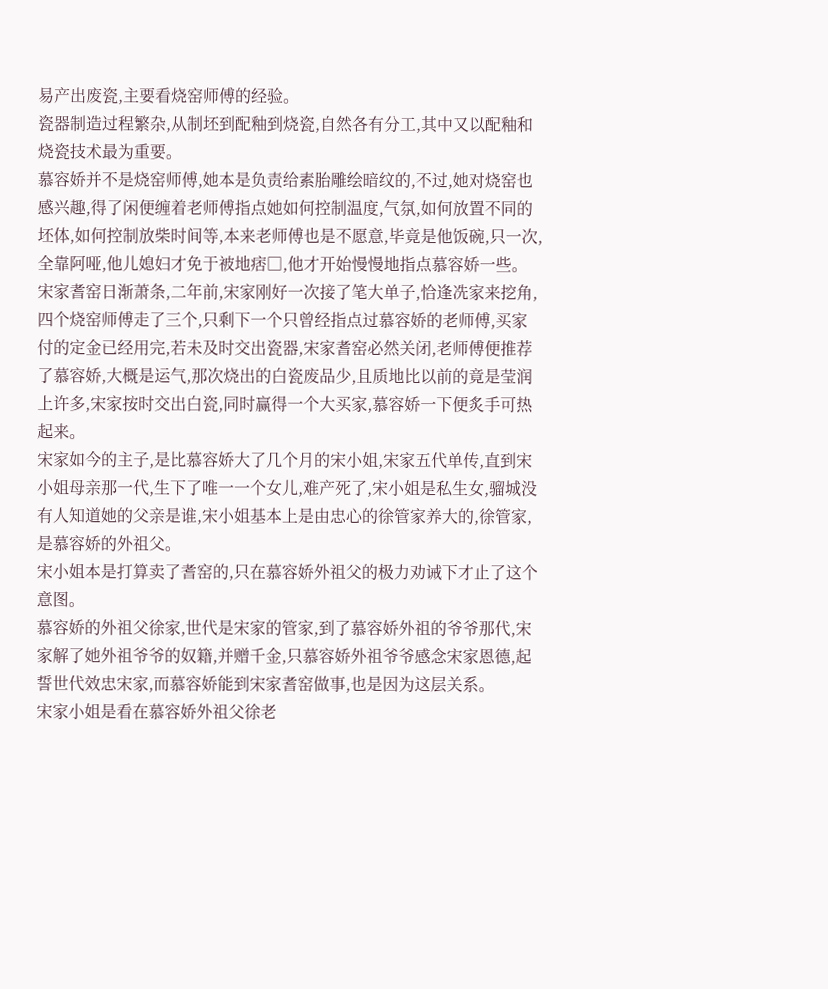易产出废瓷,主要看烧窑师傅的经验。
瓷器制造过程繁杂,从制坯到配釉到烧瓷,自然各有分工,其中又以配釉和烧瓷技术最为重要。
慕容娇并不是烧窑师傅,她本是负责给素胎雕绘暗纹的,不过,她对烧窑也感兴趣,得了闲便缠着老师傅指点她如何控制温度,气氛,如何放置不同的坯体,如何控制放柴时间等,本来老师傅也是不愿意,毕竟是他饭碗,只一次,全靠阿哑,他儿媳妇才免于被地痞□,他才开始慢慢地指点慕容娇一些。
宋家耆窑日渐萧条,二年前,宋家刚好一次接了笔大单子,恰逢冼家来挖角,四个烧窑师傅走了三个,只剩下一个只曾经指点过慕容娇的老师傅,买家付的定金已经用完,若未及时交出瓷器,宋家耆窑必然关闭,老师傅便推荐了慕容娇,大概是运气,那次烧出的白瓷废品少,且质地比以前的竟是莹润上许多,宋家按时交出白瓷,同时赢得一个大买家,慕容娇一下便炙手可热起来。
宋家如今的主子,是比慕容娇大了几个月的宋小姐,宋家五代单传,直到宋小姐母亲那一代,生下了唯一一个女儿,难产死了,宋小姐是私生女,骝城没有人知道她的父亲是谁,宋小姐基本上是由忠心的徐管家养大的,徐管家,是慕容娇的外祖父。
宋小姐本是打算卖了耆窑的,只在慕容娇外祖父的极力劝诫下才止了这个意图。
慕容娇的外祖父徐家,世代是宋家的管家,到了慕容娇外祖的爷爷那代,宋家解了她外祖爷爷的奴籍,并赠千金,只慕容娇外祖爷爷感念宋家恩德,起誓世代效忠宋家,而慕容娇能到宋家耆窑做事,也是因为这层关系。
宋家小姐是看在慕容娇外祖父徐老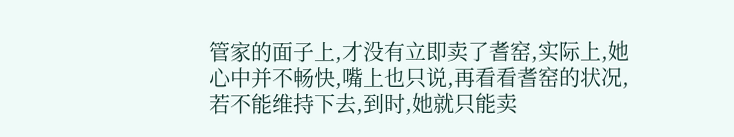管家的面子上,才没有立即卖了耆窑,实际上,她心中并不畅快,嘴上也只说,再看看耆窑的状况,若不能维持下去,到时,她就只能卖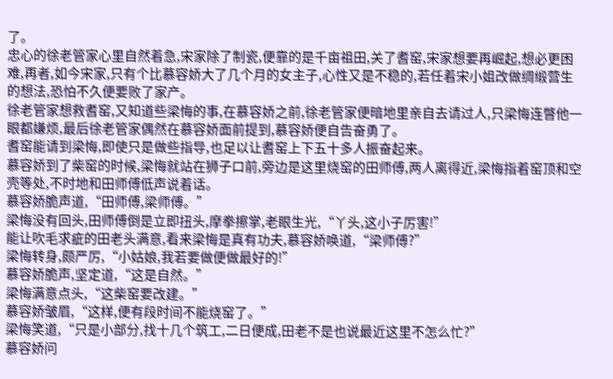了。
忠心的徐老管家心里自然着急,宋家除了制瓷,便靠的是千亩祖田,关了耆窑,宋家想要再崛起,想必更困难,再者,如今宋家,只有个比慕容娇大了几个月的女主子,心性又是不稳的,若任着宋小姐改做绸缎营生的想法,恐怕不久便要败了家产。
徐老管家想救耆窑,又知道些梁悔的事,在慕容娇之前,徐老管家便暗地里亲自去请过人,只梁悔连瞥他一眼都嫌烦,最后徐老管家偶然在慕容娇面前提到,慕容娇便自告奋勇了。
耆窑能请到梁悔,即使只是做些指导,也足以让耆窑上下五十多人振奋起来。
慕容娇到了柴窑的时候,梁悔就站在狮子口前,旁边是这里烧窑的田师傅,两人离得近,梁悔指着窑顶和空壳等处,不时地和田师傅低声说着话。
慕容娇脆声道,“田师傅,梁师傅。”
梁悔没有回头,田师傅倒是立即扭头,摩拳擦掌,老眼生光,“丫头,这小子厉害!”
能让吹毛求疵的田老头满意,看来梁悔是真有功夫,慕容娇唤道,“梁师傅?”
梁悔转身,颇严厉,“小姑娘,我若要做便做最好的!”
慕容娇脆声,坚定道,“这是自然。”
梁悔满意点头,“这柴窑要改建。”
慕容娇皱眉,“这样,便有段时间不能烧窑了。”
梁悔笑道,“只是小部分,找十几个筑工,二日便成,田老不是也说最近这里不怎么忙?”
慕容娇问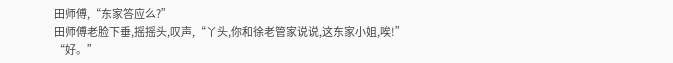田师傅,“东家答应么?”
田师傅老脸下垂,摇摇头,叹声,“丫头,你和徐老管家说说,这东家小姐,唉!”
“好。”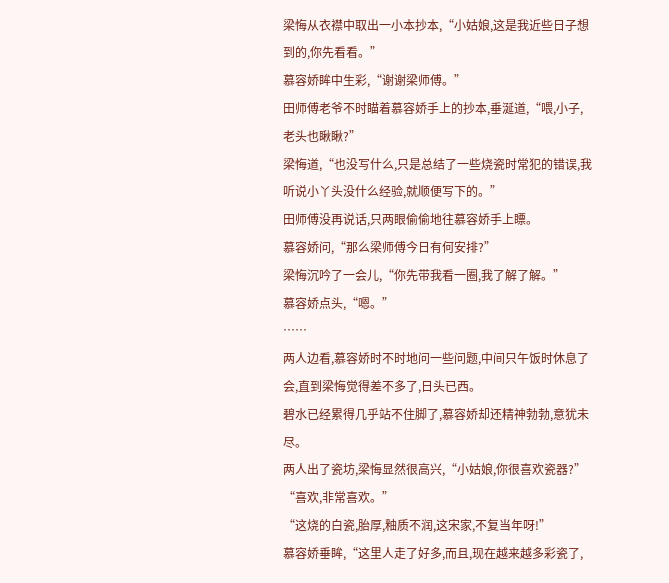梁悔从衣襟中取出一小本抄本,“小姑娘,这是我近些日子想到的,你先看看。”
慕容娇眸中生彩,“谢谢梁师傅。”
田师傅老爷不时瞄着慕容娇手上的抄本,垂涎道,“喂,小子,老头也瞅瞅?”
梁悔道,“也没写什么,只是总结了一些烧瓷时常犯的错误,我听说小丫头没什么经验,就顺便写下的。”
田师傅没再说话,只两眼偷偷地往慕容娇手上瞟。
慕容娇问,“那么梁师傅今日有何安排?”
梁悔沉吟了一会儿,“你先带我看一圈,我了解了解。”
慕容娇点头,“嗯。”
……
两人边看,慕容娇时不时地问一些问题,中间只午饭时休息了会,直到梁悔觉得差不多了,日头已西。
碧水已经累得几乎站不住脚了,慕容娇却还精神勃勃,意犹未尽。
两人出了瓷坊,梁悔显然很高兴,“小姑娘,你很喜欢瓷器?”
“喜欢,非常喜欢。”
“这烧的白瓷,胎厚,釉质不润,这宋家,不复当年呀!”
慕容娇垂眸,“这里人走了好多,而且,现在越来越多彩瓷了,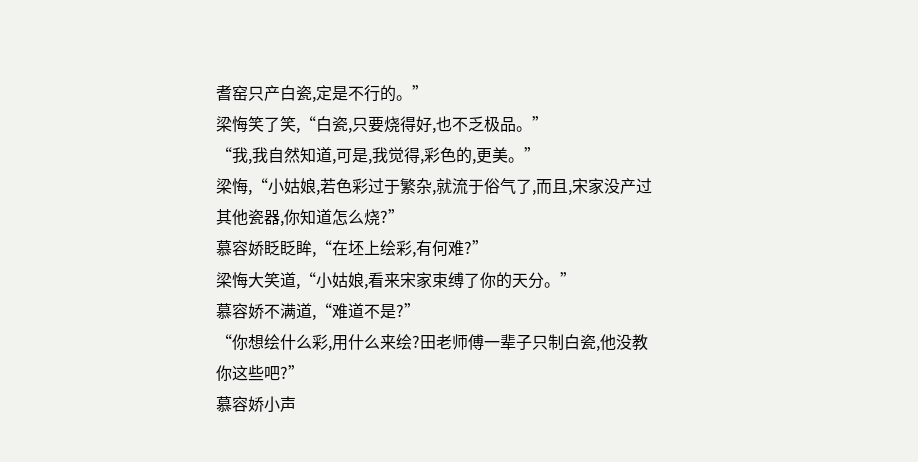耆窑只产白瓷,定是不行的。”
梁悔笑了笑,“白瓷,只要烧得好,也不乏极品。”
“我,我自然知道,可是,我觉得,彩色的,更美。”
梁悔,“小姑娘,若色彩过于繁杂,就流于俗气了,而且,宋家没产过其他瓷器,你知道怎么烧?”
慕容娇眨眨眸,“在坯上绘彩,有何难?”
梁悔大笑道,“小姑娘,看来宋家束缚了你的天分。”
慕容娇不满道,“难道不是?”
“你想绘什么彩,用什么来绘?田老师傅一辈子只制白瓷,他没教你这些吧?”
慕容娇小声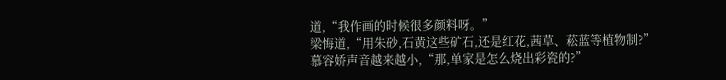道,“我作画的时候很多颜料呀。”
梁悔道,“用朱砂,石黄这些矿石,还是红花,茜草、菘蓝等植物制?”
慕容娇声音越来越小,“那,单家是怎么烧出彩瓷的?”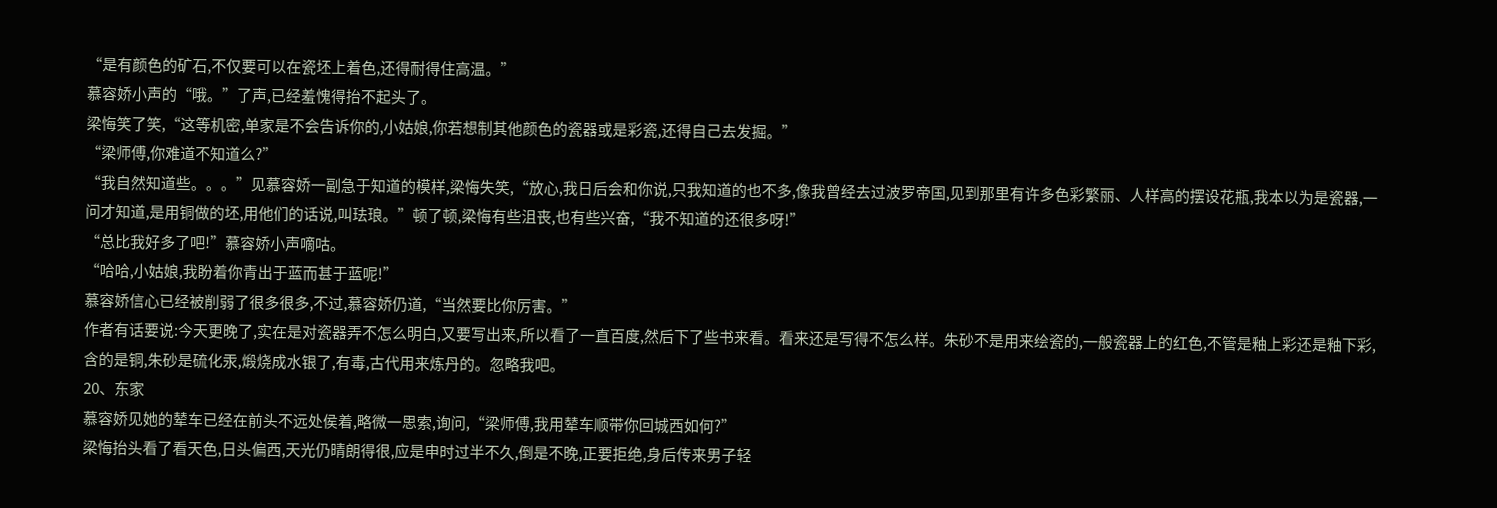“是有颜色的矿石,不仅要可以在瓷坯上着色,还得耐得住高温。”
慕容娇小声的“哦。”了声,已经羞愧得抬不起头了。
梁悔笑了笑,“这等机密,单家是不会告诉你的,小姑娘,你若想制其他颜色的瓷器或是彩瓷,还得自己去发掘。”
“梁师傅,你难道不知道么?”
“我自然知道些。。。”见慕容娇一副急于知道的模样,梁悔失笑,“放心,我日后会和你说,只我知道的也不多,像我曾经去过波罗帝国,见到那里有许多色彩繁丽、人样高的摆设花瓶,我本以为是瓷器,一问才知道,是用铜做的坯,用他们的话说,叫珐琅。”顿了顿,梁悔有些沮丧,也有些兴奋,“我不知道的还很多呀!”
“总比我好多了吧!”慕容娇小声嘀咕。
“哈哈,小姑娘,我盼着你青出于蓝而甚于蓝呢!”
慕容娇信心已经被削弱了很多很多,不过,慕容娇仍道,“当然要比你厉害。”
作者有话要说:今天更晚了,实在是对瓷器弄不怎么明白,又要写出来,所以看了一直百度,然后下了些书来看。看来还是写得不怎么样。朱砂不是用来绘瓷的,一般瓷器上的红色,不管是釉上彩还是釉下彩,含的是铜,朱砂是硫化汞,煅烧成水银了,有毒,古代用来炼丹的。忽略我吧。
20、东家
慕容娇见她的辇车已经在前头不远处侯着,略微一思索,询问,“梁师傅,我用辇车顺带你回城西如何?”
梁悔抬头看了看天色,日头偏西,天光仍晴朗得很,应是申时过半不久,倒是不晚,正要拒绝,身后传来男子轻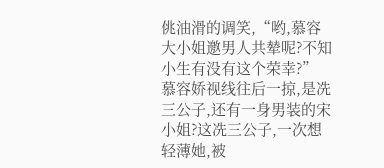佻油滑的调笑,“哟,慕容大小姐邀男人共辇呢?不知小生有没有这个荣幸?”
慕容娇视线往后一掠,是冼三公子,还有一身男装的宋小姐?这冼三公子,一次想轻薄她,被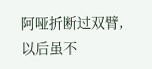阿哑折断过双臂,以后虽不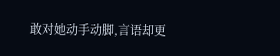敢对她动手动脚,言语却更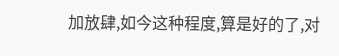加放肆,如今这种程度,算是好的了,对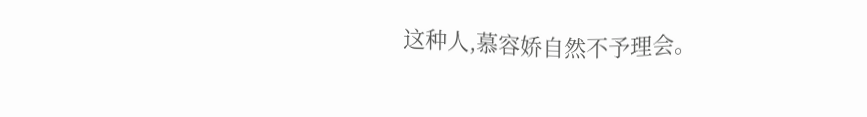这种人,慕容娇自然不予理会。